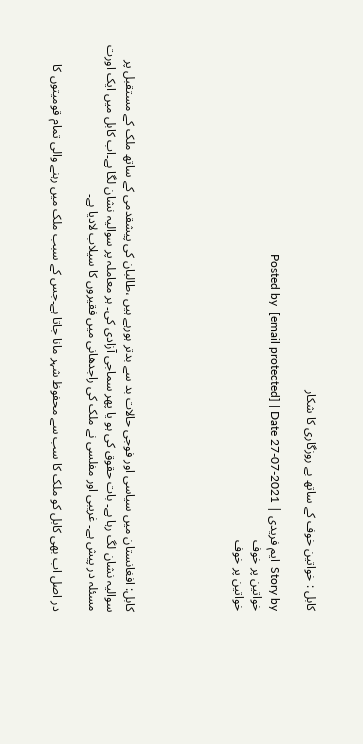کابل : خواتین خوف کے ساتھ بے روزگاری کا شکار

Story by  ایم فریدی | Posted by  [email protected] | Date 27-07-2021
خواتین پر خوف
خواتین پر خوف





کابل: افغانستان میں سیاسی اور فوجی حالات بد سے بدتر ہورہے ہیں ،طالبان کی پیشقدمی کے ساتھ ملک کے مستقبل پر سوالیہ نشان لگ رہا ہے۔ بات حقوق کی ہو یا پھر سماجی آزادی کی۔ ہر معاملہ پر سوالیہ نشان لگا ہے۔اب کابل میں ایک اورت مسئلہ در پیش ہے۔ غریبی اور مفلسی نے ملک کی راجدھانی میں فقیروں کا سیلاب لادیا ہے۔

در اصل اب بھی کابل کو ملک کا سب سے محفوظ شہر مانا جاتا ہے۔جس کے سبب ملک میں رہنے والی تمام قومیتوں کا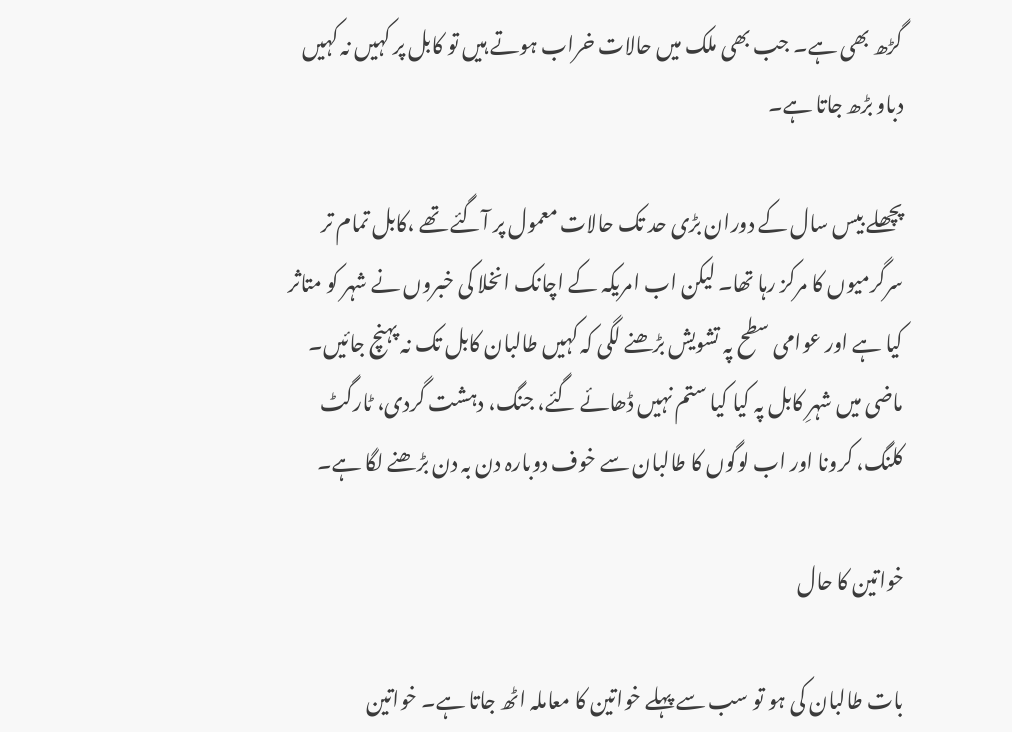گڑھ بھی ہے۔ جب بھی ملک میں حالات خراب ہوتے ہیں تو کابل پر کہیں نہ کہیں دباو بڑھ جاتا ہے۔

پچھلے بیس سال کے دوران بڑی حد تک حالات معمول پر آگئے تھے ،کابل تمام تر سرگرمیوں کا مرکز رہا تھا۔ لیکن اب امریکہ کے اچانک انخلا کی خبروں نے شہر کو متاثر کیا ہے اور عوامی سطح پہ تشویش بڑھنے لگی کہ کہیں طالبان کابل تک نہ پہنچ جائیں۔ ماضی میں شہرِ کابل پہ کیا کیا ستم نہیں ڈھائے گئے، جنگ، دہشت گردی، ٹارگٹ کلنگ، کرونا اور اب لوگوں کا طالبان سے خوف دوبارہ دن بہ دن بڑھنے لگا ہے۔

خواتین کا حال

بات طالبان کی ہو تو سب سے پہلے خواتین کا معاملہ اٹھ جاتا ہے۔ خواتین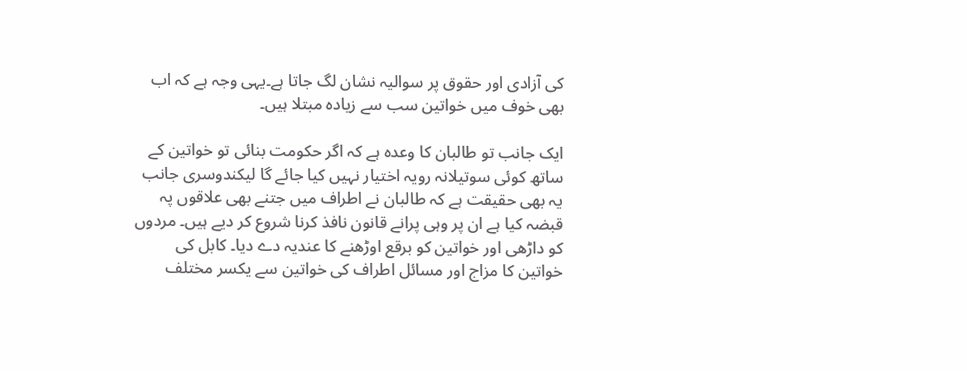کی آزادی اور حقوق پر سوالیہ نشان لگ جاتا ہے۔یہی وجہ ہے کہ اب بھی خوف میں خواتین سب سے زیادہ مبتلا ہیں۔

ایک جانب تو طالبان کا وعدہ ہے کہ اگر حکومت بنائی تو خواتین کے ساتھ کوئی سوتیلانہ رویہ اختیار نہیں کیا جائے گا لیکندوسری جانب یہ بھی حقیقت ہے کہ طالبان نے اطراف میں جتنے بھی علاقوں پہ قبضہ کیا ہے ان پر وہی پرانے قانون نافذ کرنا شروع کر دیے ہیں۔ مردوں کو داڑھی اور خواتین کو برقع اوڑھنے کا عندیہ دے دیا۔ کابل کی خواتین کا مزاج اور مسائل اطراف کی خواتین سے یکسر مختلف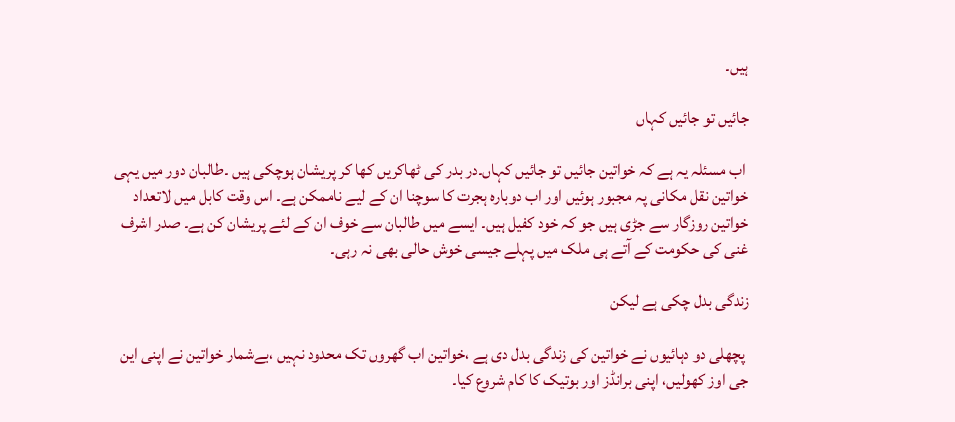ہیں۔

جائیں تو جائیں کہاں

 اب مسئلہ یہ ہے کہ خواتین جائیں تو جائیں کہاں۔در بدر کی ٹھاکریں کھا کر پریشان ہوچکی ہیں ۔طالبان دور میں یہی خواتین نقل مکانی پہ مجبور ہوئیں اور اب دوبارہ ہجرت کا سوچنا ان کے لیے ناممکن ہے۔ اس وقت کابل میں لاتعداد خواتین روزگار سے جڑی ہیں جو کہ خود کفیل ہیں۔ ایسے میں طالبان سے خوف ان کے لئے پریشان کن ہے۔ صدر اشرف غنی کی حکومت کے آتے ہی ملک میں پہلے جیسی خوش حالی بھی نہ رہی۔

زندگی بدل چکی ہے لیکن

 پچھلی دو دہائیوں نے خواتین کی زندگی بدل دی ہے ،خواتین اب گھروں تک محدود نہیں ،بےشمار خواتین نے اپنی این جی اوز کھولیں، اپنی برانڈز اور بوتیک کا کام شروع کیا۔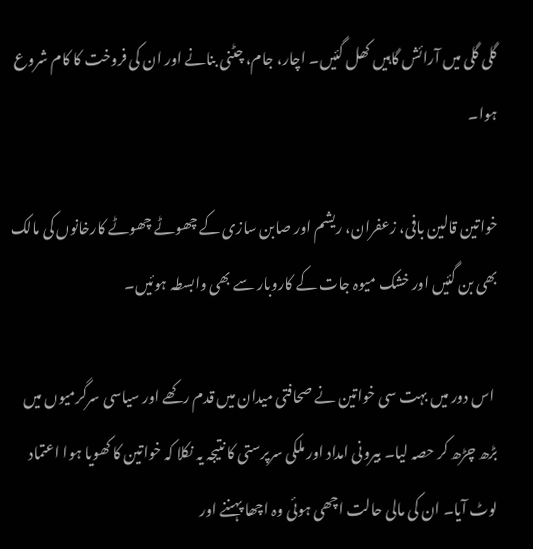گلی گلی میں آرائش گاہیں کھل گئیں۔ اچار، جام، چٹنی بنانے اور ان کی فروخت کا کام شروع ہوا۔

خواتین قالین بافی، زعفران، ریشم اور صابن سازی کے چھوٹے چھوٹے کارخانوں کی مالک بھی بن گئیں اور خشک میوہ جات کے کاروبار سے بھی وابسطہ ہوئیں۔

 اس دور میں بہت سی خواتین نے صحافتی میدان میں قدم رکھے اور سیاسی سرگرمیوں میں بڑھ چڑھ کر حصہ لیا۔ بیرونی امداد اور ملکی سرپرستی کا نتیجہ یہ نکلا کہ خواتین کا کھویا ہوا اعتماد لوٹ آیا۔ ان کی مالی حالت اچھی ہوئی وہ اچھا پہننے اور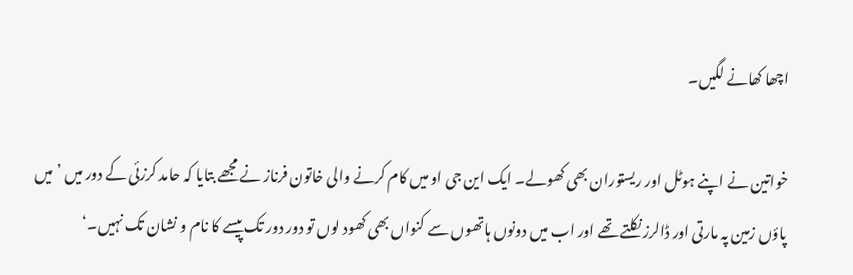اچھا کھانے لگیں۔

خواتین نے اپنے ہوٹل اور ریستوران بھی کھولے۔ ایک این جی او میں کام کرنے والی خاتون فرناز نے مجھے بتایا کہ حامد کرزئی کے دور میں ’میں پاؤں زمین پہ مارتی اور ڈالرز نکلتے تھے اور اب میں دونوں ہاتھوں سے کنواں بھی کھود لوں تو دور دور تک پیسے کا نام و نشان تک نہیں۔‘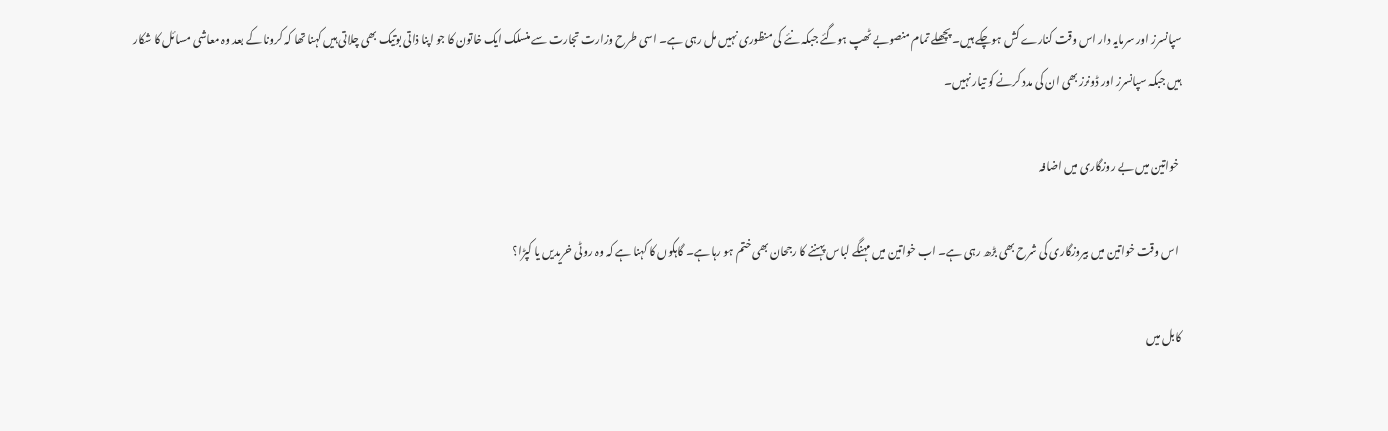سپانسرز اور سرمایہ دار اس وقت کنارے کش ہوچکے ہیں۔ پچھلے تمام منصوبے ٹھپ ہوگئے جبکہ نئے کی منظوری نہیں مل رہی ہے۔ اسی طرح وزارت تجارت سے منسلک ایک خاتون کا جو اپنا ذاتی بوتیک بھی چلاتی ہیں کہنا تھا کہ کرونا کے بعد وہ معاشی مسائل کا شکار ہیں جبکہ سپانسرز اور ڈونرز بھی ان کی مدد کرنے کو تیار نہیں۔

 خواتین میں بے روزگاری میں اضافہ

 اس وقت خواتین میں بیروزگاری کی شرح بھی بڑھ رہی ہے۔ اب خواتین میں مہنگے لباس پہننے کا رجحان بھی ختم ہو رہا ہے۔ گاہکوں کا کہنا ہے کہ وہ روٹی خریدیں یا کپڑا؟

کابل میں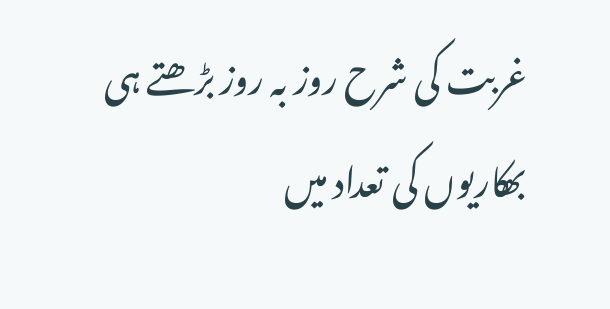غربت کی شرح روز بہ روز بڑھتے ہی بھکاریوں کی تعداد میں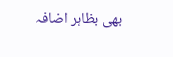بھی بظاہر اضافہ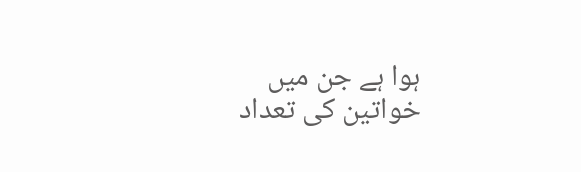ہوا ہے جن میں خواتین کی تعداد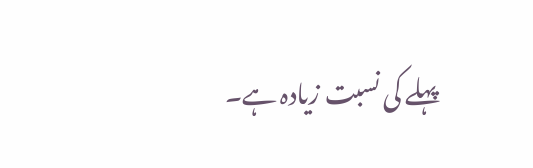پہلے کی نسبت زیادہ ہے۔